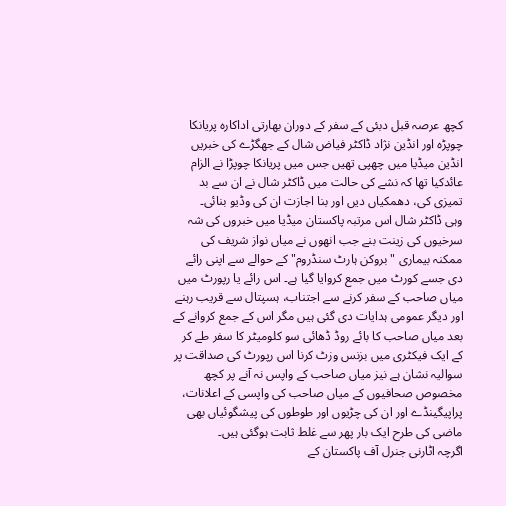کچھ عرصہ قبل دبئی کے سفر کے دوران بھارتی اداکارہ پریانکا چوپڑہ اور انڈین نژاد ڈاکٹر فیاض شال کے جھگڑے کی خبریں انڈین میڈیا میں چھپی تھیں جس میں پریانکا چوپڑا نے الزام عائدکیا تھا کہ نشے کی حالت میں ڈاکٹر شال نے ان سے بد تمیزی کی، دھمکیاں دیں اور بنا اجازت ان کی وڈیو بنائی۔
وہی ڈاکٹر شال اس مرتبہ پاکستان میڈیا میں خبروں کی شہ سرخیوں کی زینت بنے جب انھوں نے میاں نواز شریف کی ممکنہ بیماری "بروکن ہارٹ سنڈروم" کے حوالے سے اپنی رائے دی جسے کورٹ میں جمع کروایا گیا ہے۔ اس رائے یا رپورٹ میں میاں صاحب کے سفر کرنے سے اجتناب، ہسپتال سے قریب رہنے اور دیگر عمومی ہدایات دی گئی ہیں مگر اس کے جمع کروانے کے بعد میاں صاحب کا بائے روڈ ڈھائی سو کلومیٹر کا سفر طے کر کے ایک فیکٹری میں بزنس وزٹ کرنا اس رپورٹ کی صداقت پر سوالیہ نشان ہے نیز میاں صاحب کے واپس نہ آنے پر کچھ مخصوص صحافیوں کے میاں صاحب کی واپسی کے اعلانات، پراپیگینڈے اور ان کی چڑیوں اور طوطوں کی پیشگوئیاں بھی ماضی کی طرح ایک بار پھر سے غلط ثابت ہوگئی ہیں۔
اگرچہ اٹارنی جنرل آف پاکستان کے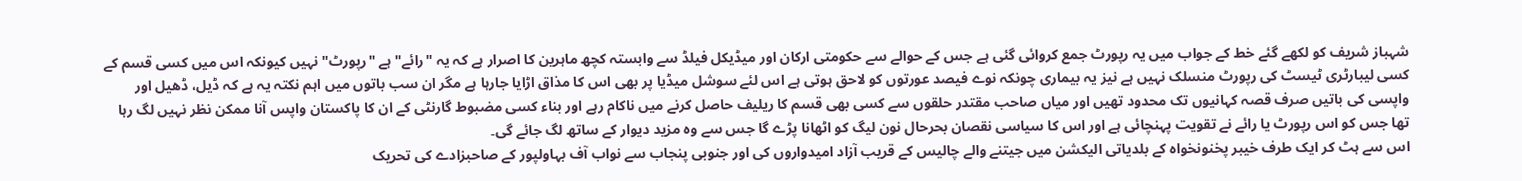شہباز شریف کو لکھے گئے خط کے جواب میں یہ رپورٹ جمع کروائی گئی ہے جس کے حوالے سے حکومتی ارکان اور میڈیکل فیلڈ سے وابستہ کچھ ماہرین کا اصرار ہے کہ یہ "رائے" ہے "رپورٹ" نہیں کیونکہ اس میں کسی قسم کے کسی لیبارٹری ٹیسٹ کی رپورٹ منسلک نہیں ہے نیز یہ بیماری چونکہ نوے فیصد عورتوں کو لاحق ہوتی ہے اس لئے سوشل میڈیا پر بھی اس کا مذاق اڑایا جارہا ہے مگر ان سب باتوں میں اہم نکتہ یہ ہے کہ ڈیل، ڈھیل اور واپسی کی باتیں صرف قصہ کہانیوں تک محدود تھیں اور میاں صاحب مقتدر حلقوں سے کسی بھی قسم کا ریلیف حاصل کرنے میں ناکام رہے اور بناء کسی مضبوط گارنٹی کے ان کا پاکستان واپس آنا ممکن نظر نہیں لگ رہا تھا جس کو اس رپورٹ یا رائے نے تقویت پہنچائی ہے اور اس کا سیاسی نقصان بحرحال نون لیگ کو اٹھانا پڑے گا جس سے وہ مزید دیوار کے ساتھ لگ جائے گی۔
اس سے ہٹ کر ایک طرف خیبر پخنونخواہ کے بلدیاتی الیکشن میں جیتنے والے چالیس کے قریب آزاد امیدواروں کی اور جنوبی پنجاب سے نواب آف بہاولپور کے صاحبزادے کی تحریک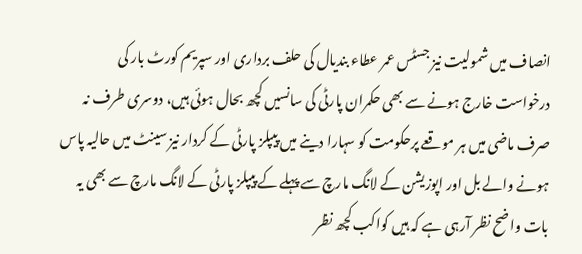انصاف میں شمولیت نیز جسٹس عمر عطاء بندیال کی حلف برداری اور سپریم کورٹ بار کی درخواست خارج ہونے سے بھی حکمران پارٹی کی سانسیں کچھ بحال ہوئی ہیں، دوسری طرف نہ صرف ماضی میں ہر موقعے پرحکومت کو سہارا دینے میں پیپلز پارٹی کے کردار نیز سینٹ میں حالیہ پاس ہونے والے بل اور اپوزیشن کے لانگ مارچ سے پہلے کے پیپلز پارٹی کے لانگ مارچ سے بھی یہ بات واضح نظر آرہی ہے کہ ہیں کواکب کچھ نظر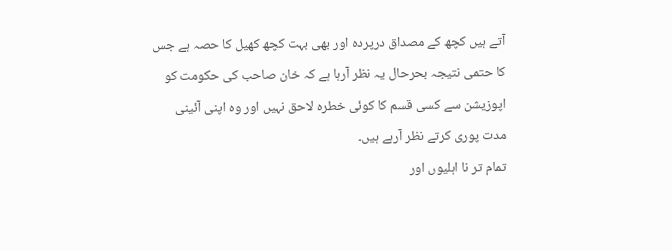آتے ہیں کچھ کے مصداق درپردہ اور بھی بہت کچھ کھیل کا حصہ ہے جس کا حتمی نتیجہ بحرحال یہ نظر آرہا ہے کہ خان صاحب کی حکومت کو اپوزیشن سے کسی قسم کا کوئی خطرہ لاحق نہیں اور وہ اپنی آئینی مدت پوری کرتے نظر آرہے ہیں۔
تمام تر نا اہلیوں اور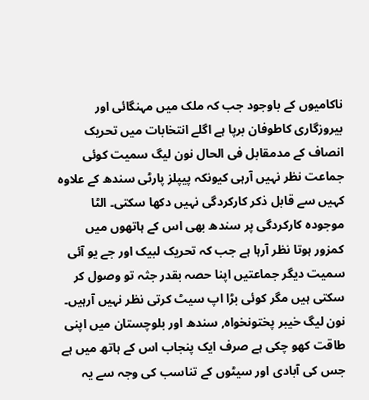ناکامیوں کے باوجود جب کہ ملک میں مہنگائی اور بیروزگاری کاطوفان برپا ہے اگلے انتخابات میں تحریک انصاف کے مدمقابل فی الحال نون لیگ سمیت کوئی جماعت نظر نہیں آرہی کیونکہ پیپلز پارٹی سندھ کے علاوہ کہیں سے قابل ذکر کارکردگی نہیں دکھا سکتی۔ الٹا موجودہ کارکردگی پر سندھ بھی اس کے ہاتھوں میں کمزور ہوتا نظر آرہا ہے جب کہ تحریک لبیک اور جے یو آئی سمیت دیگر جماعتیں اپنا حصہ بقدر جثہ تو وصول کر سکتی ہیں مگر کوئی بڑا اپ سیٹ کرتی نظر نہیں آرہیں۔ نون لیگ خیبر پختونخواہ, سندھ اور بلوچستان میں اپنی طاقت کھو چکی ہے صرف ایک پنجاب اس کے ہاتھ میں ہے جس کی آبادی اور سیٹوں کے تناسب کی وجہ سے یہ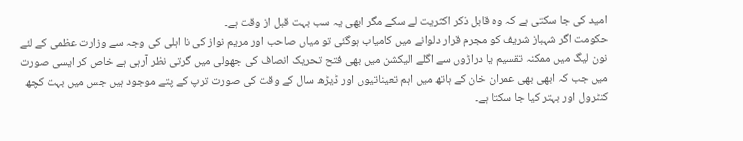امید کی جا سکتی ہے کہ وہ قابل ذکر اکثریت لے سکے مگر ابھی یہ سب بہت قبل از وقت ہے۔
حکومت اگر شہباز شریف کو مجرم قرار دلوانے میں کامیاب ہوگئی تو میاں صاحب اور مریم نواز کی نا اہلی کی وجہ سے وزارت عظمی کے لئے نون لیگ میں ممکنہ تقسیم یا دراڑوں سے اگلے الیکشن میں بھی فتح تحریک انصاف کی جھولی میں گرتی نظر آرہی ہے خاص کر ایسی صورت میں جب کہ ابھی بھی عمران خان کے ہاتھ میں اہم تعیناتیوں اور ڈیڑھ سال کے وقت کی صورت ترپ کے پتے موجود ہیں جس میں بہت کچھ کنٹرول اور بہتر کیا جا سکتا ہے۔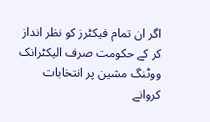اگر ان تمام فیکٹرز کو نظر انداز کر کے حکومت صرف الیکٹرانک ووٹنگ مشین پر انتخابات کروانے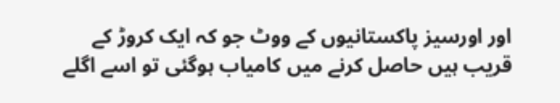اور اورسیز پاکستانیوں کے ووٹ جو کہ ایک کروڑ کے قریب ہیں حاصل کرنے میں کامیاب ہوگئی تو اسے اگلے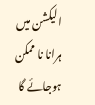الیکشن میں ہرانا نا ممکن ہوجائے گا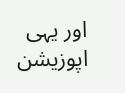اور یہی اپوزیشن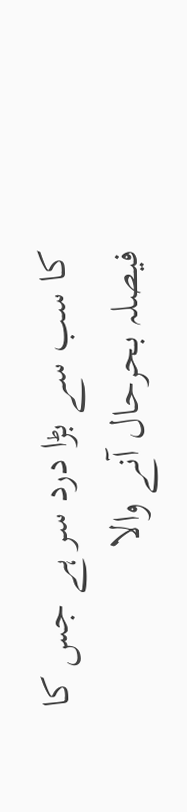کا سب سے بڑا درد سر ہے جس کا فیصلہ بحرحال آنے والا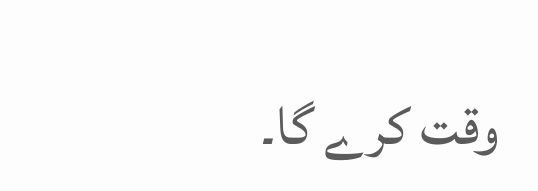وقت کرے گا۔